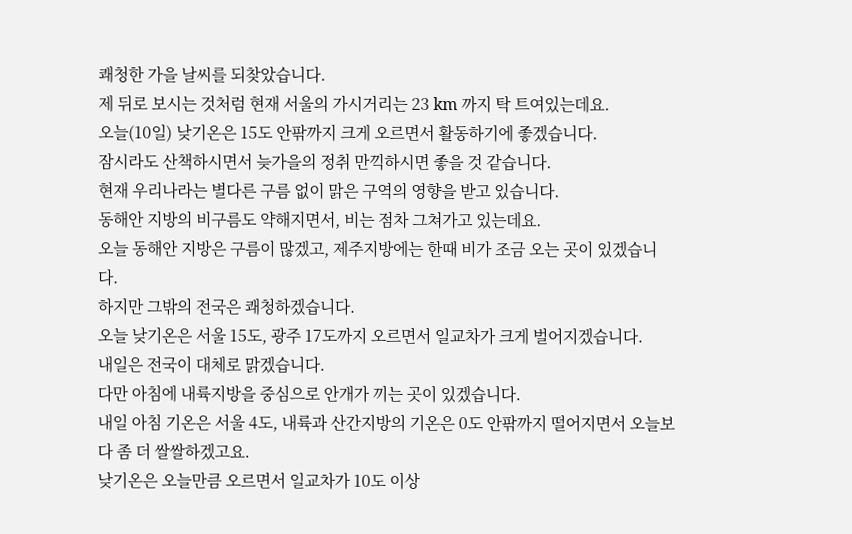쾌청한 가을 날씨를 되찾았습니다.
제 뒤로 보시는 것처럼 현재 서울의 가시거리는 23 km 까지 탁 트여있는데요.
오늘(10일) 낮기온은 15도 안팎까지 크게 오르면서 활동하기에 좋겠습니다.
잠시라도 산책하시면서 늦가을의 정취 만끽하시면 좋을 것 같습니다.
현재 우리나라는 별다른 구름 없이 맑은 구역의 영향을 받고 있습니다.
동해안 지방의 비구름도 약해지면서, 비는 점차 그쳐가고 있는데요.
오늘 동해안 지방은 구름이 많겠고, 제주지방에는 한때 비가 조금 오는 곳이 있겠습니다.
하지만 그밖의 전국은 쾌청하겠습니다.
오늘 낮기온은 서울 15도, 광주 17도까지 오르면서 일교차가 크게 벌어지겠습니다.
내일은 전국이 대체로 맑겠습니다.
다만 아침에 내륙지방을 중심으로 안개가 끼는 곳이 있겠습니다.
내일 아침 기온은 서울 4도, 내륙과 산간지방의 기온은 0도 안팎까지 떨어지면서 오늘보다 좀 더 쌀쌀하겠고요.
낮기온은 오늘만큼 오르면서 일교차가 10도 이상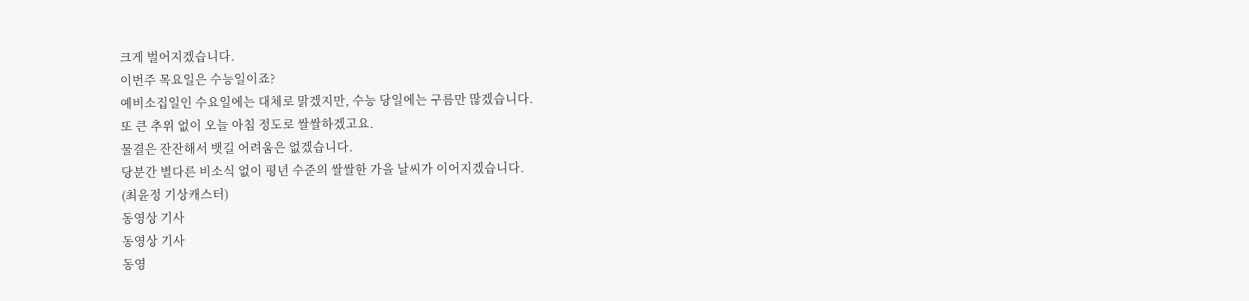크게 벌어지겠습니다.
이번주 목요일은 수능일이죠?
예비소집일인 수요일에는 대체로 맑겠지만, 수능 당일에는 구름만 많겠습니다.
또 큰 추위 없이 오늘 아침 정도로 쌀쌀하겠고요.
물결은 잔잔해서 뱃길 어려움은 없겠습니다.
당분간 별다른 비소식 없이 평년 수준의 쌀쌀한 가을 날씨가 이어지겠습니다.
(최윤정 기상캐스터)
동영상 기사
동영상 기사
동영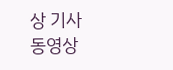상 기사
동영상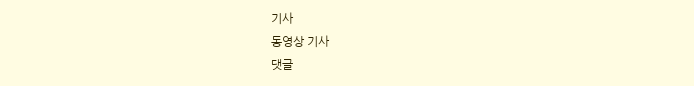기사
동영상 기사
댓글